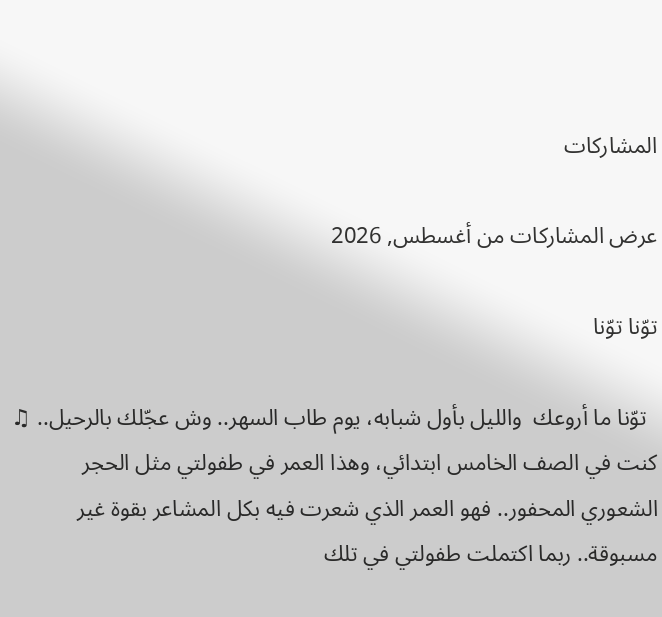المشاركات

عرض المشاركات من أغسطس, 2026

توّنا توّنا

  توّنا ما أروعك  والليل بأول شبابه، يوم طاب السهر.. وش عجّلك بالرحيل.. ♫ كنت في الصف الخامس ابتدائي، وهذا العمر في طفولتي مثل الحجر الشعوري المحفور.. فهو العمر الذي شعرت فيه بكل المشاعر بقوة غير مسبوقة.. ربما اكتملت طفولتي في تلك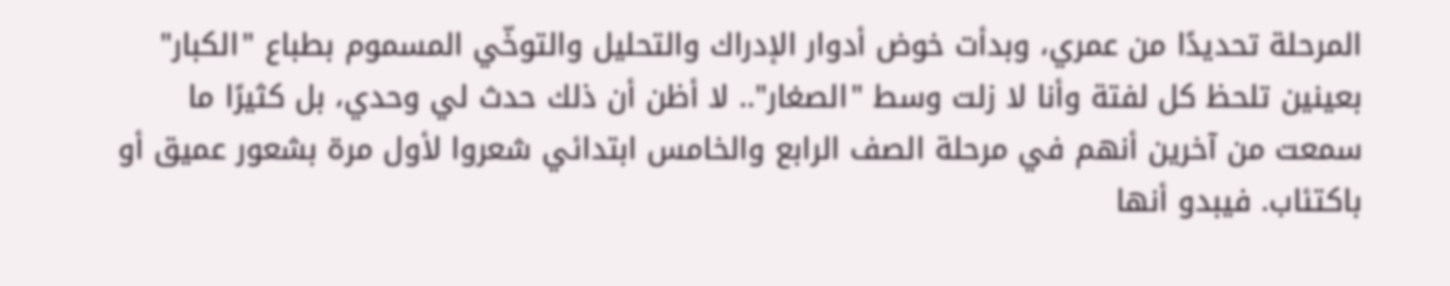المرحلة تحديدًا من عمري، وبدأت خوض أدوار الإدراك والتحليل والتوخّي المسموم بطباع "الكبار" بعينين تلحظ كل لفتة وأنا لا زلت وسط "الصغار".. لا أظن أن ذلك حدث لي وحدي، بل كثيرًا ما سمعت من آخرين أنهم في مرحلة الصف الرابع والخامس ابتدائي شعروا لأول مرة بشعور عميق أو باكتئاب. فيبدو أنها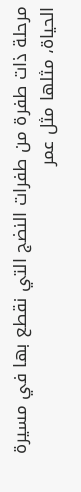مرحلة ذات طفرة من طفرات النضج التي نقطع بها في مسيرة الحياة، مثلها مثل عمر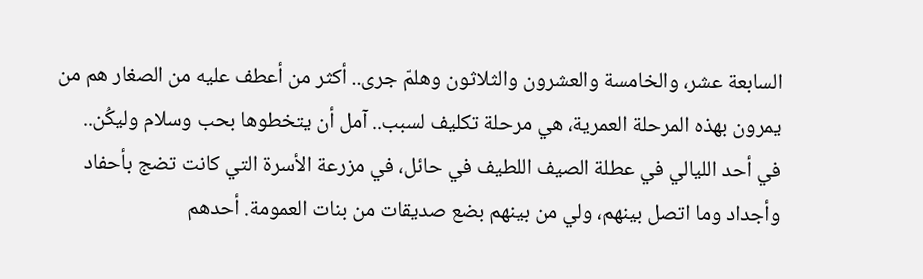السابعة عشر، والخامسة والعشرون والثلاثون وهلمّ جرى.. أكثر من أعطف عليه من الصغار هم من يمرون بهذه المرحلة العمرية، هي مرحلة تكليف لسبب.. آمل أن يتخطوها بحب وسلام وليكُن..  في أحد الليالي في عطلة الصيف اللطيف في حائل، في مزرعة الأسرة التي كانت تضج بأحفاد وأجداد وما اتصل بينهم، ولي من بينهم بضع صديقات من بنات العمومة. أحدهم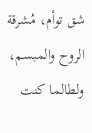شق توأم، مُشرقة الروح والمبسم، ولطالما كنت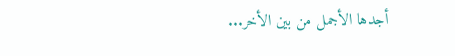أجدها الأجمل من بين الأخر...